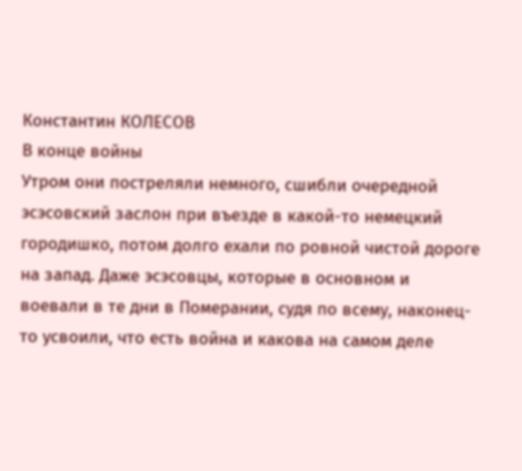Константин КОЛЕСОВ
В конце войны
Утром они постреляли немного, сшибли очередной эсэсовский заслон при въезде в какой-то немецкий городишко, потом долго ехали по ровной чистой дороге на запад. Даже эсэсовцы, которые в основном и воевали в те дни в Померании, судя по всему, наконец-то усвоили, что есть война и какова на самом деле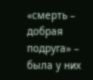«смерть – добрая подруга» – была у них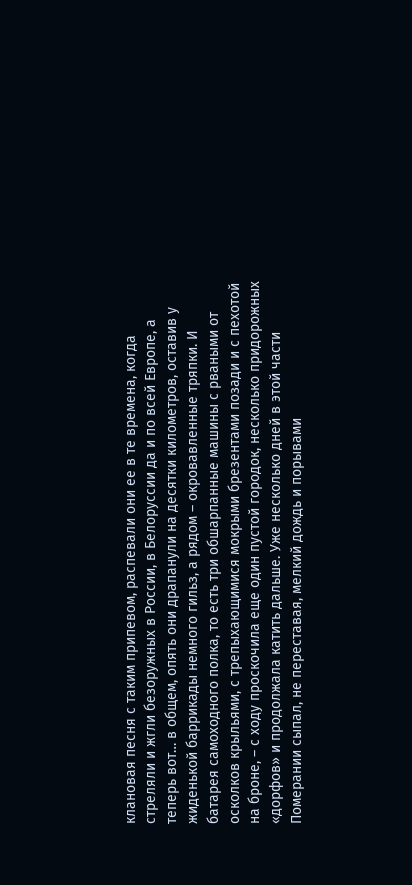клановая песня с таким припевом, распевали они ее в те времена, когда стреляли и жгли безоружных в России, в Белоруссии да и по всей Европе, а теперь вот… в общем, опять они драпанули на десятки километров, оставив у жиденькой баррикады немного гильз, а рядом – окровавленные тряпки. И батарея самоходного полка, то есть три обшарпанные машины с рваными от осколков крыльями, с трепыхающимися мокрыми брезентами позади и с пехотой на броне, – с ходу проскочила еще один пустой городок, несколько придорожных «дорфов» и продолжала катить дальше. Уже несколько дней в этой части Померании сыпал, не переставая, мелкий дождь и порывами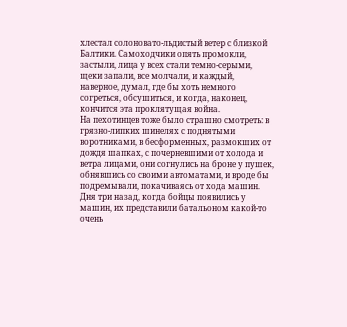хлестал солоновато-льдистый ветер с близкой Балтики. Самоходчики опять промокли, застыли, лица у всех стали темно-серыми, щеки запали, все молчали, и каждый, наверное, думал, где бы хоть немного согреться, обсушиться, и когда, наконец, кончится эта проклятущая война.
На пехотинцев тоже было страшно смотреть: в грязно-липких шинелях с поднятыми воротниками, в бесформенных, размокших от дождя шапках, с почерневшими от холода и ветра лицами, они согнулись на броне у пушек, обнявшись со своими автоматами, и вроде бы подремывали, покачиваясь от хода машин. Дня три назад, когда бойцы появились у машин, их представили батальоном какой-то очень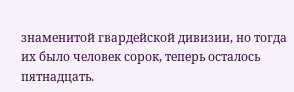знаменитой гвардейской дивизии, но тогда их было человек сорок, теперь осталось пятнадцать.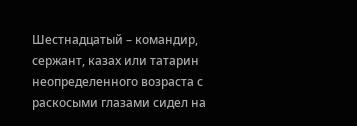Шестнадцатый – командир, сержант, казах или татарин неопределенного возраста с раскосыми глазами сидел на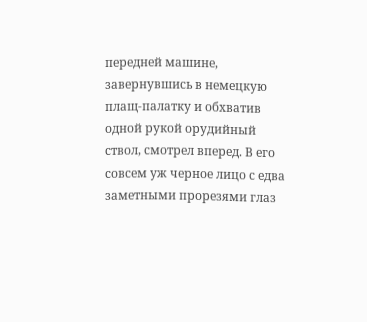передней машине, завернувшись в немецкую плащ-палатку и обхватив одной рукой орудийный ствол, смотрел вперед. В его совсем уж черное лицо с едва заметными прорезями глаз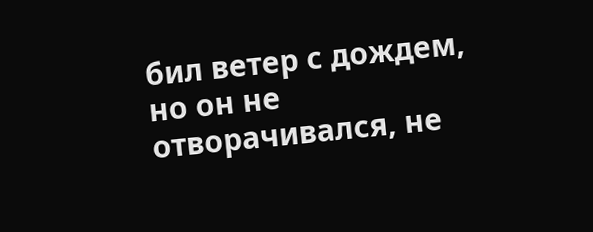бил ветер с дождем, но он не отворачивался, не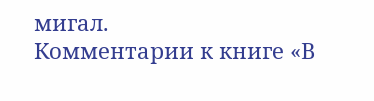мигал.
Комментарии к книге «В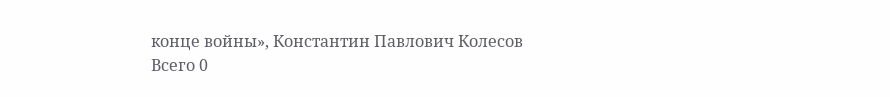конце войны», Константин Павлович Колесов
Всего 0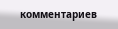комментариев